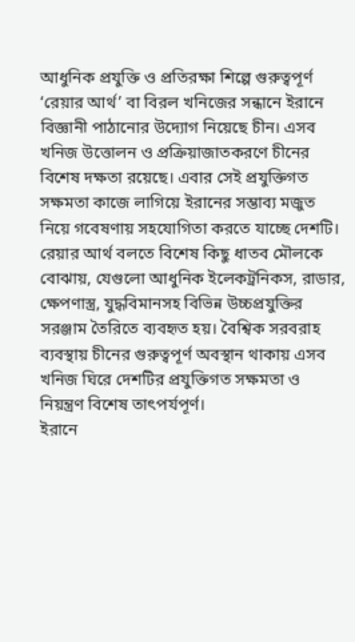আধুনিক প্রযুক্তি ও প্রতিরক্ষা শিল্পে গুরুত্বপূর্ণ ‘রেয়ার আর্থ’ বা বিরল খনিজের সন্ধানে ইরানে বিজ্ঞানী পাঠানোর উদ্যোগ নিয়েছে চীন। এসব খনিজ উত্তোলন ও প্রক্রিয়াজাতকরণে চীনের বিশেষ দক্ষতা রয়েছে। এবার সেই প্রযুক্তিগত সক্ষমতা কাজে লাগিয়ে ইরানের সম্ভাব্য মজুত নিয়ে গবেষণায় সহযোগিতা করতে যাচ্ছে দেশটি।
রেয়ার আর্থ বলতে বিশেষ কিছু ধাতব মৌলকে বোঝায়, যেগুলো আধুনিক ইলেকট্রনিকস, রাডার, ক্ষেপণাস্ত্র, যুদ্ধবিমানসহ বিভিন্ন উচ্চপ্রযুক্তির সরঞ্জাম তৈরিতে ব্যবহৃত হয়। বৈশ্বিক সরবরাহ ব্যবস্থায় চীনের গুরুত্বপূর্ণ অবস্থান থাকায় এসব খনিজ ঘিরে দেশটির প্রযুক্তিগত সক্ষমতা ও নিয়ন্ত্রণ বিশেষ তাৎপর্যপূর্ণ।
ইরানে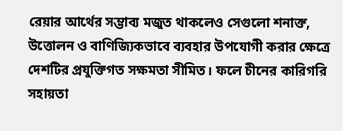রেয়ার আর্থের সম্ভাব্য মজুত থাকলেও সেগুলো শনাক্ত, উত্তোলন ও বাণিজ্যিকভাবে ব্যবহার উপযোগী করার ক্ষেত্রে দেশটির প্রযুক্তিগত সক্ষমতা সীমিত। ফলে চীনের কারিগরি সহায়তা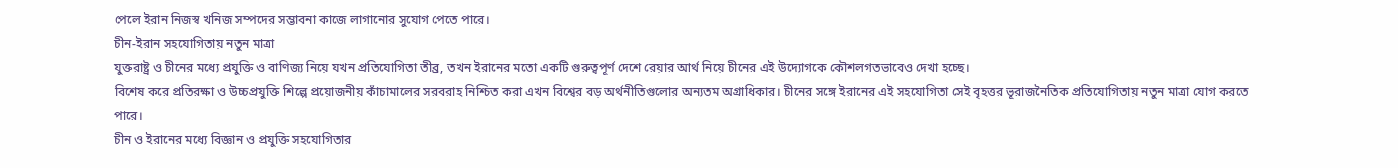পেলে ইরান নিজস্ব খনিজ সম্পদের সম্ভাবনা কাজে লাগানোর সুযোগ পেতে পারে।
চীন-ইরান সহযোগিতায় নতুন মাত্রা
যুক্তরাষ্ট্র ও চীনের মধ্যে প্রযুক্তি ও বাণিজ্য নিয়ে যখন প্রতিযোগিতা তীব্র, তখন ইরানের মতো একটি গুরুত্বপূর্ণ দেশে রেয়ার আর্থ নিয়ে চীনের এই উদ্যোগকে কৌশলগতভাবেও দেখা হচ্ছে।
বিশেষ করে প্রতিরক্ষা ও উচ্চপ্রযুক্তি শিল্পে প্রয়োজনীয় কাঁচামালের সরবরাহ নিশ্চিত করা এখন বিশ্বের বড় অর্থনীতিগুলোর অন্যতম অগ্রাধিকার। চীনের সঙ্গে ইরানের এই সহযোগিতা সেই বৃহত্তর ভূরাজনৈতিক প্রতিযোগিতায় নতুন মাত্রা যোগ করতে পারে।
চীন ও ইরানের মধ্যে বিজ্ঞান ও প্রযুক্তি সহযোগিতার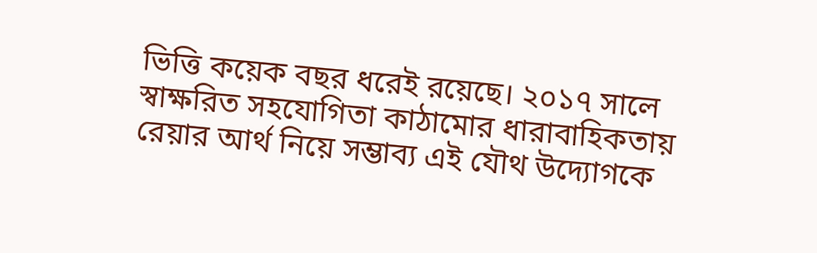ভিত্তি কয়েক বছর ধরেই রয়েছে। ২০১৭ সালে স্বাক্ষরিত সহযোগিতা কাঠামোর ধারাবাহিকতায় রেয়ার আর্থ নিয়ে সম্ভাব্য এই যৌথ উদ্যোগকে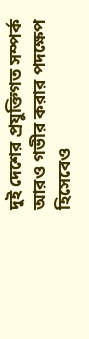দুই দেশের প্রযুক্তিগত সম্পর্ক আরও গভীর করার পদক্ষেপ হিসেবেও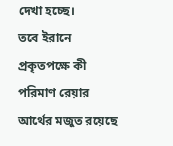দেখা হচ্ছে।
তবে ইরানে প্রকৃতপক্ষে কী পরিমাণ রেয়ার আর্থের মজুত রয়েছে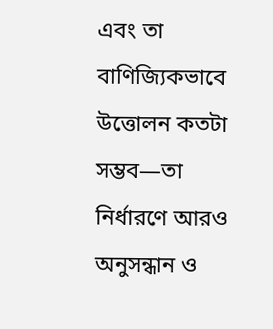এবং তা বাণিজ্যিকভাবে উত্তোলন কতটা সম্ভব—তা নির্ধারণে আরও অনুসন্ধান ও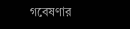গবেষণার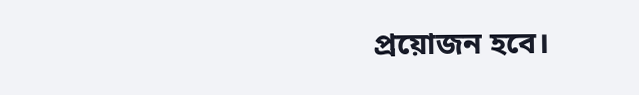প্রয়োজন হবে।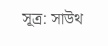সূত্র: সাউথ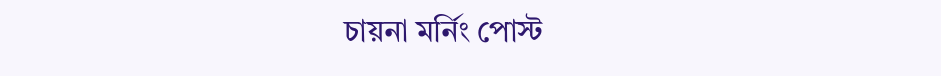চায়না মর্নিং পোস্ট